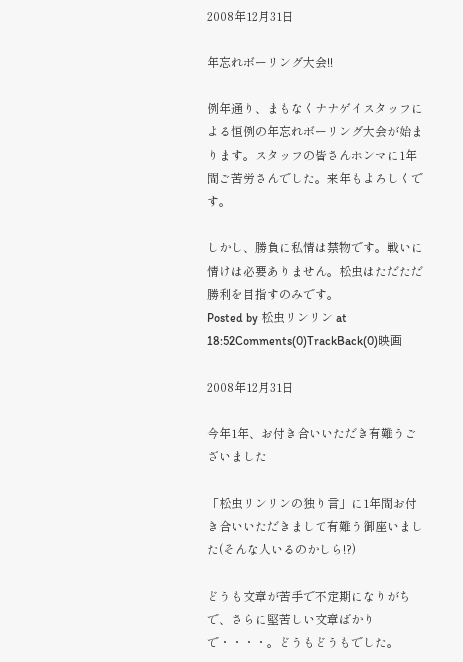2008年12月31日

年忘れボーリング大会!!

例年通り、まもなくナナゲイスタッフによる恒例の年忘れボーリング大会が始まります。スタッフの皆さんホンマに1年間ご苦労さんでした。来年もよろしくです。

しかし、勝負に私情は禁物です。戦いに情けは必要ありません。松虫はただただ勝利を目指すのみです。
Posted by 松虫リンリン at 18:52Comments(0)TrackBack(0)映画

2008年12月31日

今年1年、お付き合いいただき有難うございました

「松虫リンリンの独り言」に1年間お付き合いいただきまして有難う御座いました(そんな人いるのかしら!?)

どうも文章が苦手で不定期になりがちで、さらに堅苦しい文章ばかりで・・・・。どうもどうもでした。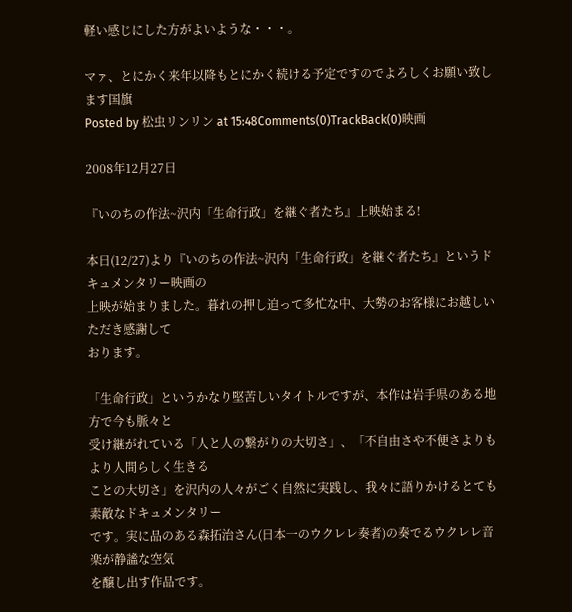軽い感じにした方がよいような・・・。

マァ、とにかく来年以降もとにかく続ける予定ですのでよろしくお願い致します国旗
Posted by 松虫リンリン at 15:48Comments(0)TrackBack(0)映画

2008年12月27日

『いのちの作法~沢内「生命行政」を継ぐ者たち』上映始まる!

本日(12/27)より『いのちの作法~沢内「生命行政」を継ぐ者たち』というドキュメンタリー映画の
上映が始まりました。暮れの押し迫って多忙な中、大勢のお客様にお越しいただき感謝して
おります。

「生命行政」というかなり堅苦しいタイトルですが、本作は岩手県のある地方で今も脈々と
受け継がれている「人と人の繋がりの大切さ」、「不自由さや不便さよりもより人間らしく生きる
ことの大切さ」を沢内の人々がごく自然に実践し、我々に語りかけるとても素敵なドキュメンタリー
です。実に品のある森拓治さん(日本一のウクレレ奏者)の奏でるウクレレ音楽が静謐な空気
を醸し出す作品です。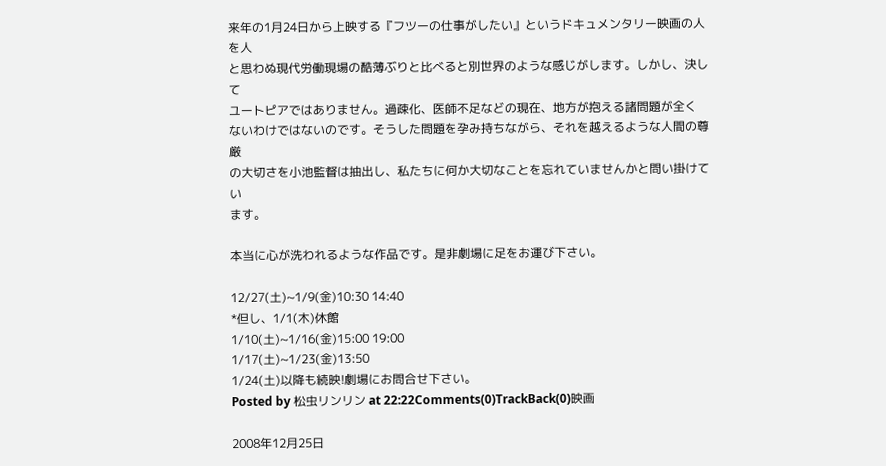来年の1月24日から上映する『フツーの仕事がしたい』というドキュメンタリー映画の人を人
と思わぬ現代労働現場の酷薄ぶりと比べると別世界のような感じがします。しかし、決して
ユートピアではありません。過疎化、医師不足などの現在、地方が抱える諸問題が全く
ないわけではないのです。そうした問題を孕み持ちながら、それを越えるような人間の尊厳
の大切さを小池監督は抽出し、私たちに何か大切なことを忘れていませんかと問い掛けてい
ます。

本当に心が洗われるような作品です。是非劇場に足をお運び下さい。

12/27(土)~1/9(金)10:30 14:40
*但し、1/1(木)休館
1/10(土)~1/16(金)15:00 19:00
1/17(土)~1/23(金)13:50
1/24(土)以降も続映!劇場にお問合せ下さい。
Posted by 松虫リンリン at 22:22Comments(0)TrackBack(0)映画

2008年12月25日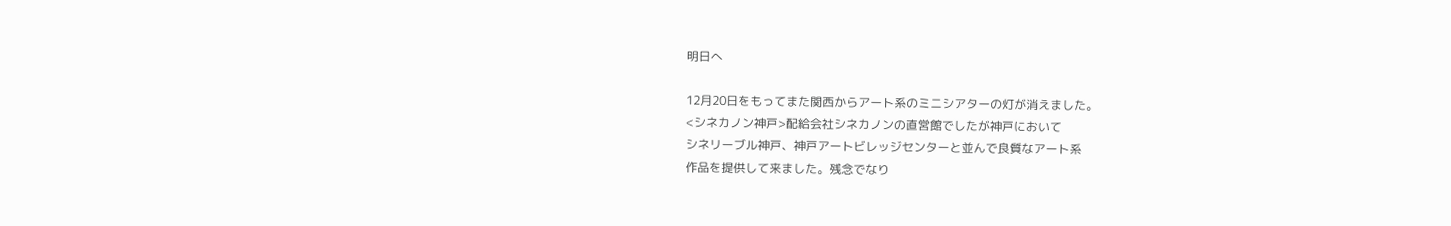明日へ

12月20日をもってまた関西からアート系のミニシアターの灯が消えました。
<シネカノン神戸>配給会社シネカノンの直営館でしたが神戸において
シネリーブル神戸、神戸アートビレッジセンターと並んで良質なアート系
作品を提供して来ました。残念でなり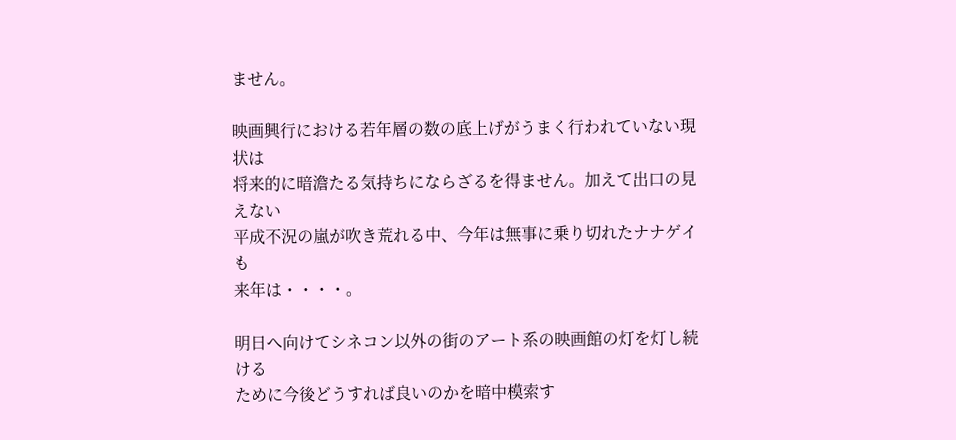ません。

映画興行における若年層の数の底上げがうまく行われていない現状は
将来的に暗澹たる気持ちにならざるを得ません。加えて出口の見えない
平成不況の嵐が吹き荒れる中、今年は無事に乗り切れたナナゲイも
来年は・・・・。

明日へ向けてシネコン以外の街のアート系の映画館の灯を灯し続ける
ために今後どうすれば良いのかを暗中模索す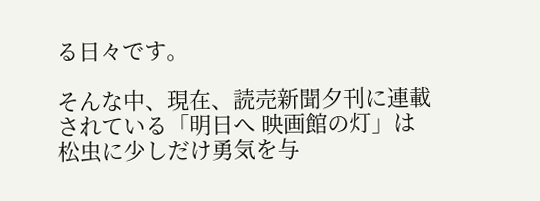る日々です。

そんな中、現在、読売新聞夕刊に連載されている「明日へ 映画館の灯」は
松虫に少しだけ勇気を与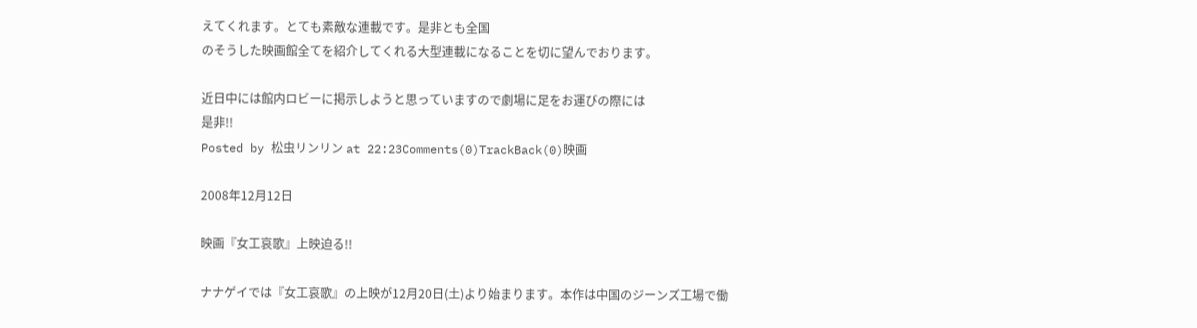えてくれます。とても素敵な連載です。是非とも全国
のそうした映画館全てを紹介してくれる大型連載になることを切に望んでおります。

近日中には館内ロビーに掲示しようと思っていますので劇場に足をお運びの際には
是非!!
Posted by 松虫リンリン at 22:23Comments(0)TrackBack(0)映画

2008年12月12日

映画『女工哀歌』上映迫る!!

ナナゲイでは『女工哀歌』の上映が12月20日(土)より始まります。本作は中国のジーンズ工場で働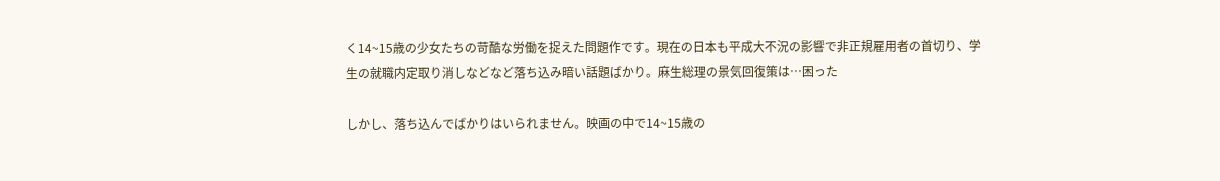く14~15歳の少女たちの苛酷な労働を捉えた問題作です。現在の日本も平成大不況の影響で非正規雇用者の首切り、学生の就職内定取り消しなどなど落ち込み暗い話題ばかり。麻生総理の景気回復策は…困った

しかし、落ち込んでばかりはいられません。映画の中で14~15歳の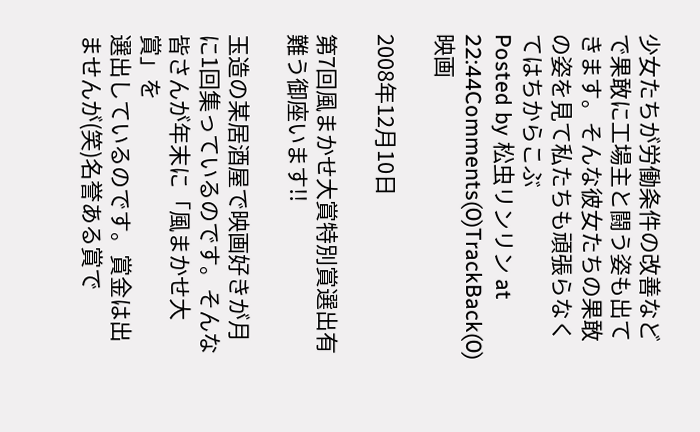少女たちが労働条件の改善などで果敢に工場主と闘う姿も出てきます。そんな彼女たちの果敢の姿を見て私たちも頑張らなくてはちからこぶ
Posted by 松虫リンリン at 22:44Comments(0)TrackBack(0)映画

2008年12月10日

第7回風まかせ大賞特別賞選出有難う御座います!!

玉造の某居酒屋で映画好きが月に1回集っているのです。そんな皆さんが年末に「風まかせ大賞」を
選出しているのです。賞金は出ませんが(笑)名誉ある賞で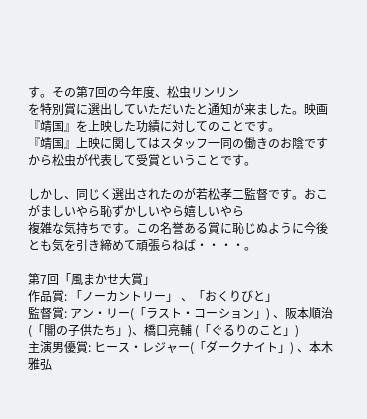す。その第7回の今年度、松虫リンリン
を特別賞に選出していただいたと通知が来ました。映画『靖国』を上映した功績に対してのことです。
『靖国』上映に関してはスタッフ一同の働きのお陰ですから松虫が代表して受賞ということです。

しかし、同じく選出されたのが若松孝二監督です。おこがましいやら恥ずかしいやら嬉しいやら
複雑な気持ちです。この名誉ある賞に恥じぬように今後とも気を引き締めて頑張らねば・・・・。

第7回「風まかせ大賞」
作品賞: 「ノーカントリー」 、「おくりびと」
監督賞: アン・リー(「ラスト・コーション」) 、阪本順治(「闇の子供たち」)、橋口亮輔 (「ぐるりのこと」)
主演男優賞: ヒース・レジャー(「ダークナイト」) 、本木雅弘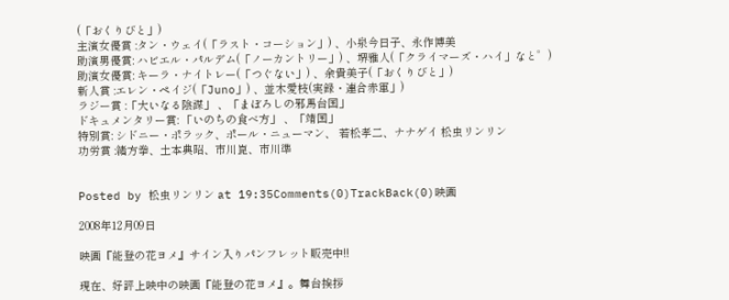(「おくりびと」)
主演女優賞 :タン・ウェイ(「ラスト・コーション」) 、小泉今日子、永作博美
助演男優賞: ハビエル・パルデム(「ノーカントリー」) 、堺雅人(「クライマーズ・ハイ」なと゜)
助演女優賞: キーラ・ナイトレー(「つぐない」) 、余貴美子(「おくりびと」)
新人賞 :エレン・ペイジ(「Juno」) 、並木愛枝(実録・連合赤軍」)
ラジー賞 :「大いなる陰謀」 、「まぼろしの邪馬台国」
ドキュメンタリー賞: 「いのちの食べ方」 、「靖国」
特別賞: シドニー・ポラック、ポール・ニューマン、 若松孝二、ナナゲイ 松虫リンリン
功労賞 :緒方拳、土本典昭、市川崑、市川準


Posted by 松虫リンリン at 19:35Comments(0)TrackBack(0)映画

2008年12月09日

映画『能登の花ヨメ』サイン入りパンフレット販売中!!

現在、好評上映中の映画『能登の花ヨメ』。舞台挨拶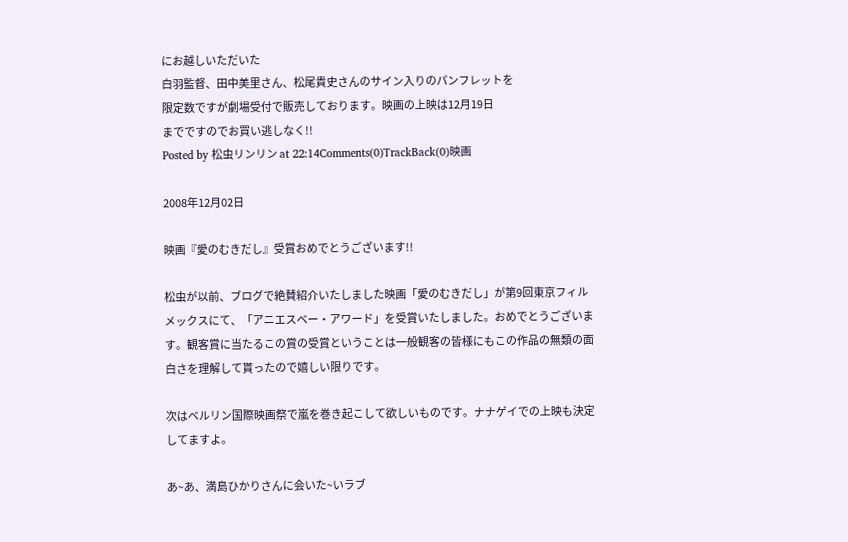にお越しいただいた
白羽監督、田中美里さん、松尾貴史さんのサイン入りのパンフレットを
限定数ですが劇場受付で販売しております。映画の上映は12月19日
までですのでお買い逃しなく!!
Posted by 松虫リンリン at 22:14Comments(0)TrackBack(0)映画

2008年12月02日

映画『愛のむきだし』受賞おめでとうございます!!

松虫が以前、ブログで絶賛紹介いたしました映画「愛のむきだし」が第9回東京フィルメックスにて、「アニエスベー・アワード」を受賞いたしました。おめでとうございます。観客賞に当たるこの賞の受賞ということは一般観客の皆様にもこの作品の無類の面白さを理解して貰ったので嬉しい限りです。

次はベルリン国際映画祭で嵐を巻き起こして欲しいものです。ナナゲイでの上映も決定してますよ。

あ~あ、満島ひかりさんに会いた~いラブ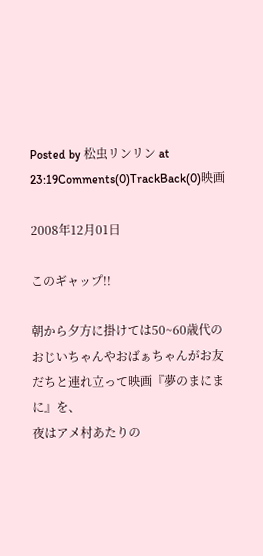Posted by 松虫リンリン at 23:19Comments(0)TrackBack(0)映画

2008年12月01日

このギャップ!!

朝から夕方に掛けては50~60歳代のおじいちゃんやおばぁちゃんがお友だちと連れ立って映画『夢のまにまに』を、
夜はアメ村あたりの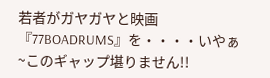若者がガヤガヤと映画『77BOADRUMS』を・・・・いやぁ~このギャップ堪りません!!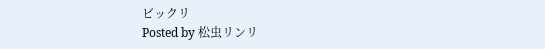ビックリ
Posted by 松虫リンリ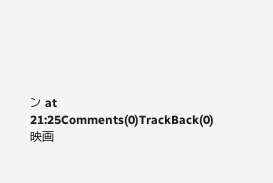ン at 21:25Comments(0)TrackBack(0)映画